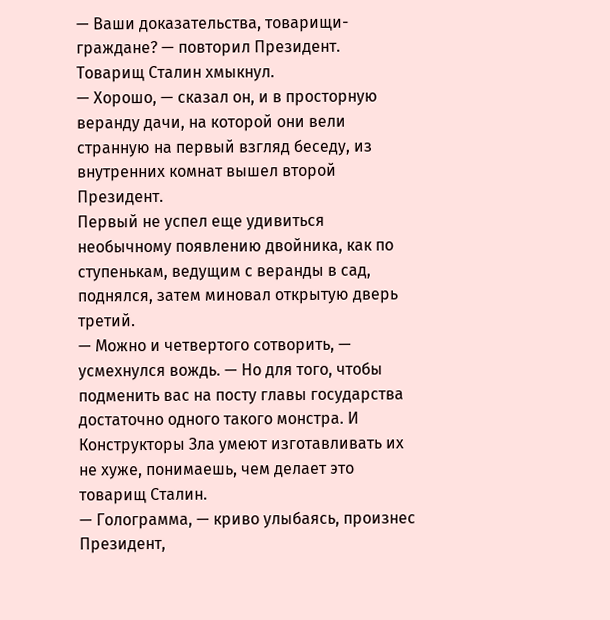— Ваши доказательства, товарищи-граждане? — повторил Президент.
Товарищ Сталин хмыкнул.
— Хорошо, — сказал он, и в просторную веранду дачи, на которой они вели странную на первый взгляд беседу, из внутренних комнат вышел второй Президент.
Первый не успел еще удивиться необычному появлению двойника, как по ступенькам, ведущим с веранды в сад, поднялся, затем миновал открытую дверь третий.
— Можно и четвертого сотворить, — усмехнулся вождь. — Но для того, чтобы подменить вас на посту главы государства достаточно одного такого монстра. И Конструкторы Зла умеют изготавливать их не хуже, понимаешь, чем делает это товарищ Сталин.
— Голограмма, — криво улыбаясь, произнес Президент,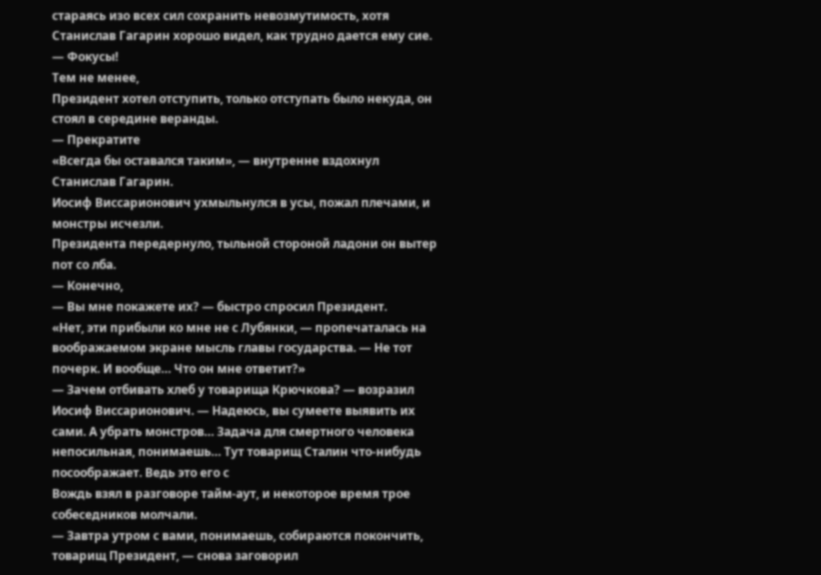стараясь изо всех сил сохранить невозмутимость, хотя Станислав Гагарин хорошо видел, как трудно дается ему сие. — Фокусы!
Тем не менее,
Президент хотел отступить, только отступать было некуда, он стоял в середине веранды.
— Прекратите
«Всегда бы оставался таким», — внутренне вздохнул Станислав Гагарин.
Иосиф Виссарионович ухмыльнулся в усы, пожал плечами, и монстры исчезли.
Президента передернуло, тыльной стороной ладони он вытер пот со лба.
— Конечно,
— Вы мне покажете их? — быстро спросил Президент.
«Нет, эти прибыли ко мне не с Лубянки, — пропечаталась на воображаемом экране мысль главы государства. — Не тот почерк. И вообще… Что он мне ответит?»
— Зачем отбивать хлеб у товарища Крючкова? — возразил Иосиф Виссарионович. — Надеюсь, вы сумеете выявить их сами. А убрать монстров… Задача для смертного человека непосильная, понимаешь… Тут товарищ Сталин что-нибудь посоображает. Ведь это его с
Вождь взял в разговоре тайм-аут, и некоторое время трое собеседников молчали.
— Завтра утром с вами, понимаешь, собираются покончить, товарищ Президент, — снова заговорил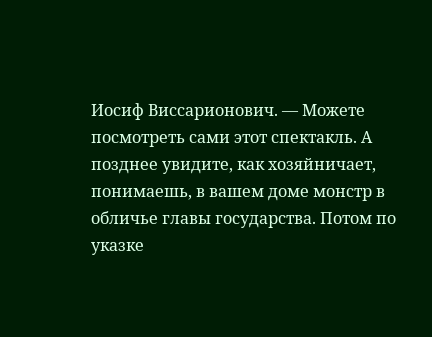Иосиф Виссарионович. — Можете посмотреть сами этот спектакль. А позднее увидите, как хозяйничает, понимаешь, в вашем доме монстр в обличье главы государства. Потом по указке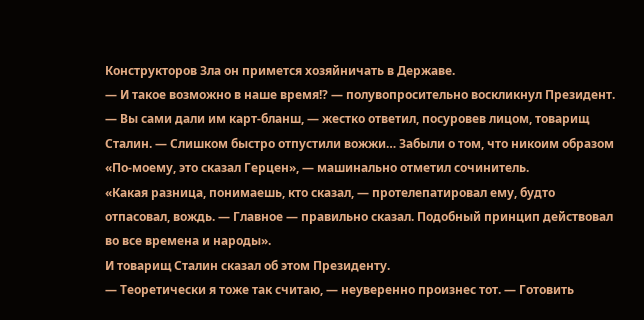Конструкторов Зла он примется хозяйничать в Державе.
— И такое возможно в наше время!? — полувопросительно воскликнул Президент.
— Вы сами дали им карт-бланш, — жестко ответил, посуровев лицом, товарищ Сталин. — Слишком быстро отпустили вожжи… Забыли о том, что никоим образом
«По-моему, это сказал Герцен», — машинально отметил сочинитель.
«Какая разница, понимаешь, кто сказал, — протелепатировал ему, будто отпасовал, вождь. — Главное — правильно сказал. Подобный принцип действовал во все времена и народы».
И товарищ Сталин сказал об этом Президенту.
— Теоретически я тоже так считаю, — неуверенно произнес тот. — Готовить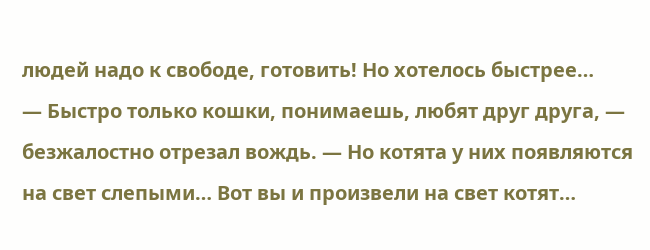людей надо к свободе, готовить! Но хотелось быстрее…
— Быстро только кошки, понимаешь, любят друг друга, — безжалостно отрезал вождь. — Но котята у них появляются на свет слепыми… Вот вы и произвели на свет котят…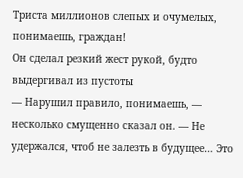Триста миллионов слепых и очумелых, понимаешь, граждан!
Он сделал резкий жест рукой, будто выдергивал из пустоты
— Нарушил правило, понимаешь, — несколько смущенно сказал он. — Не удержался, чтоб не залезть в будущее… Это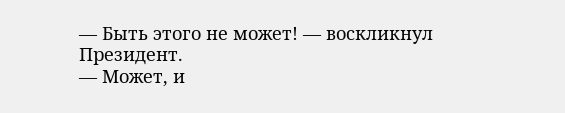— Быть этого не может! — воскликнул Президент.
— Может, и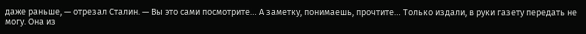даже раньше, — отрезал Сталин. — Вы это сами посмотрите… А заметку, понимаешь, прочтите… Только издали, в руки газету передать не могу. Она из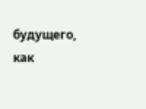будущего, как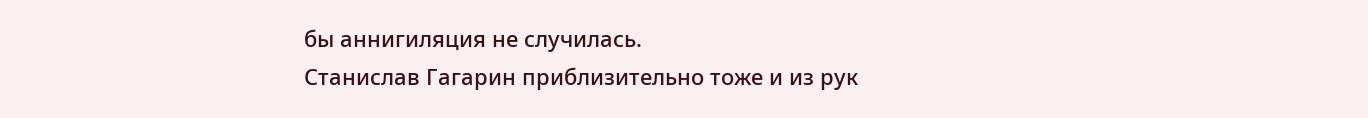бы аннигиляция не случилась.
Станислав Гагарин приблизительно тоже и из рук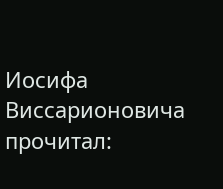Иосифа Виссарионовича прочитал: